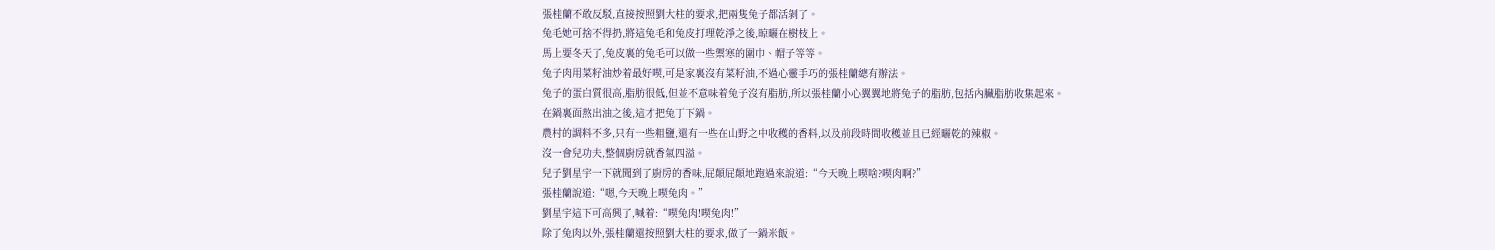張桂蘭不敢反駁,直接按照劉大柱的要求,把兩隻兔子都活剝了。
兔毛她可捨不得扔,將這兔毛和兔皮打理乾淨之後,晾曬在樹枝上。
馬上要冬天了,兔皮裏的兔毛可以做一些禦寒的圍巾、帽子等等。
兔子肉用菜籽油炒着最好喫,可是家裏沒有菜籽油,不過心靈手巧的張桂蘭總有辦法。
兔子的蛋白質很高,脂肪很低,但並不意味着兔子沒有脂肪,所以張桂蘭小心翼翼地將兔子的脂肪,包括內臟脂肪收集起來。
在鍋裏面熬出油之後,這才把兔丁下鍋。
農村的調料不多,只有一些粗鹽,還有一些在山野之中收穫的香料,以及前段時間收穫並且已經曬乾的辣椒。
沒一會兒功夫,整個廚房就香氣四溢。
兒子劉星宇一下就聞到了廚房的香味,屁顛屁顛地跑過來說道:“今天晚上喫啥?喫肉啊?”
張桂蘭說道:“嗯,今天晚上喫兔肉。”
劉星宇這下可高興了,喊着:“喫兔肉!喫兔肉!”
除了兔肉以外,張桂蘭還按照劉大柱的要求,做了一鍋米飯。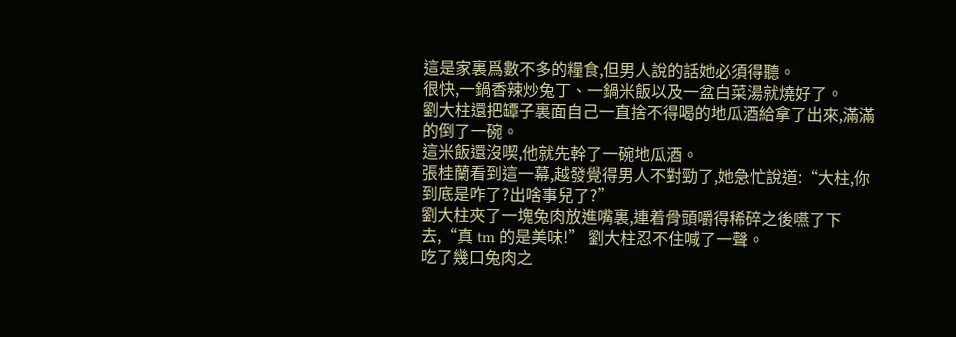這是家裏爲數不多的糧食,但男人說的話她必須得聽。
很快,一鍋香辣炒兔丁、一鍋米飯以及一盆白菜湯就燒好了。
劉大柱還把罈子裏面自己一直捨不得喝的地瓜酒給拿了出來,滿滿的倒了一碗。
這米飯還沒喫,他就先幹了一碗地瓜酒。
張桂蘭看到這一幕,越發覺得男人不對勁了,她急忙說道:“大柱,你到底是咋了?出啥事兒了?”
劉大柱夾了一塊兔肉放進嘴裏,連着骨頭嚼得稀碎之後嚥了下去,“真 tm 的是美味!” 劉大柱忍不住喊了一聲。
吃了幾口兔肉之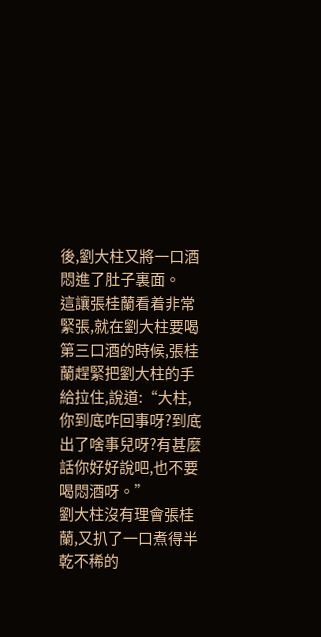後,劉大柱又將一口酒悶進了肚子裏面。
這讓張桂蘭看着非常緊張,就在劉大柱要喝第三口酒的時候,張桂蘭趕緊把劉大柱的手給拉住,說道:“大柱,你到底咋回事呀?到底出了啥事兒呀?有甚麼話你好好說吧,也不要喝悶酒呀。”
劉大柱沒有理會張桂蘭,又扒了一口煮得半乾不稀的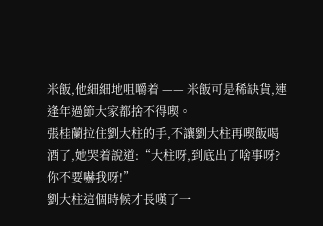米飯,他細細地咀嚼着 —— 米飯可是稀缺貨,連逢年過節大家都捨不得喫。
張桂蘭拉住劉大柱的手,不讓劉大柱再喫飯喝酒了,她哭着說道:“大柱呀,到底出了啥事呀?你不要嚇我呀!”
劉大柱這個時候才長嘆了一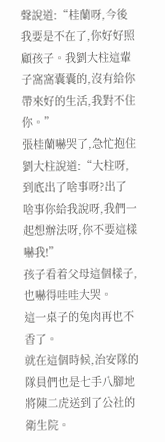聲說道:“桂蘭呀,今後我要是不在了,你好好照顧孩子。我劉大柱這輩子窩窩囊囊的,沒有給你帶來好的生活,我對不住你。”
張桂蘭嚇哭了,急忙抱住劉大柱說道:“大柱呀,到底出了啥事呀?出了啥事你給我說呀,我們一起想辦法呀,你不要這樣嚇我!”
孩子看着父母這個樣子,也嚇得哇哇大哭。
這一桌子的兔肉再也不香了。
就在這個時候,治安隊的隊員們也是七手八腳地將陳二虎送到了公社的衛生院。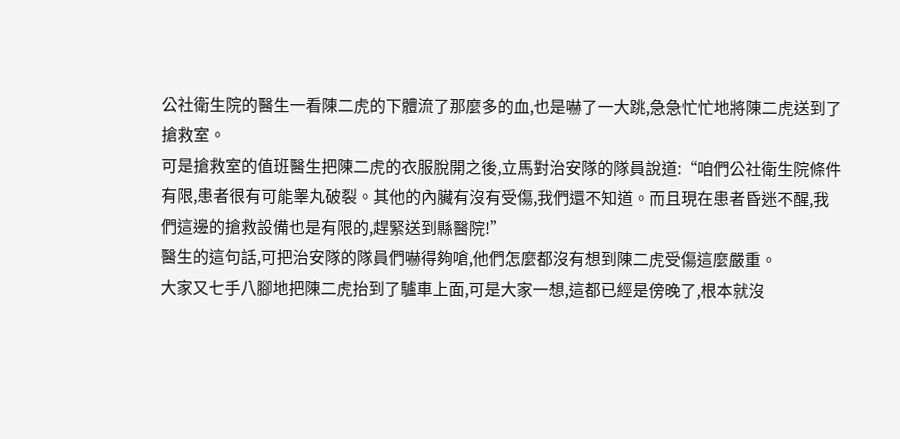公社衛生院的醫生一看陳二虎的下體流了那麼多的血,也是嚇了一大跳,急急忙忙地將陳二虎送到了搶救室。
可是搶救室的值班醫生把陳二虎的衣服脫開之後,立馬對治安隊的隊員說道:“咱們公社衛生院條件有限,患者很有可能睾丸破裂。其他的內臟有沒有受傷,我們還不知道。而且現在患者昏迷不醒,我們這邊的搶救設備也是有限的,趕緊送到縣醫院!”
醫生的這句話,可把治安隊的隊員們嚇得夠嗆,他們怎麼都沒有想到陳二虎受傷這麼嚴重。
大家又七手八腳地把陳二虎抬到了驢車上面,可是大家一想,這都已經是傍晚了,根本就沒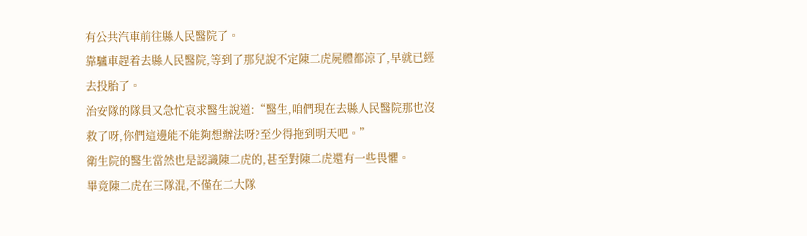有公共汽車前往縣人民醫院了。
靠驢車趕着去縣人民醫院,等到了那兒說不定陳二虎屍體都涼了,早就已經去投胎了。
治安隊的隊員又急忙哀求醫生說道:“醫生,咱們現在去縣人民醫院那也沒救了呀,你們這邊能不能夠想辦法呀?至少得拖到明天吧。”
衛生院的醫生當然也是認識陳二虎的,甚至對陳二虎還有一些畏懼。
畢竟陳二虎在三隊混,不僅在二大隊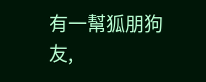有一幫狐朋狗友,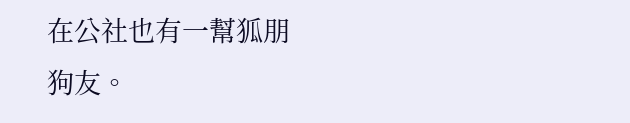在公社也有一幫狐朋狗友。